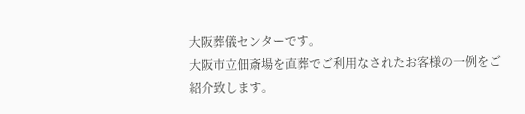大阪葬儀センターです。
大阪市立佃斎場を直葬でご利用なされたお客様の一例をご紹介致します。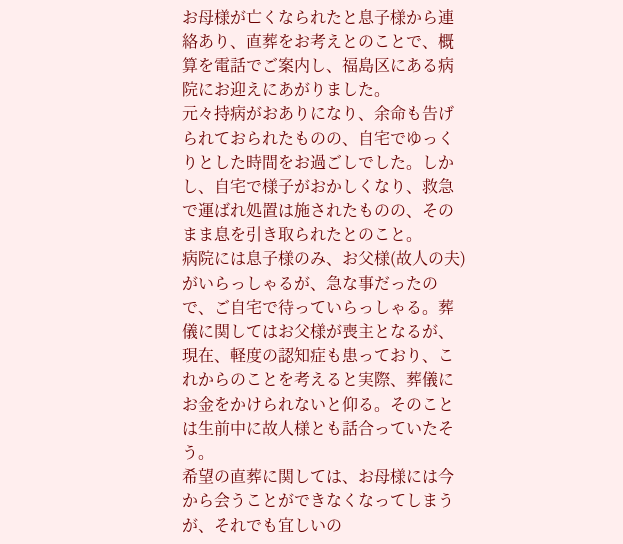お母様が亡くなられたと息子様から連絡あり、直葬をお考えとのことで、概算を電話でご案内し、福島区にある病院にお迎えにあがりました。
元々持病がおありになり、余命も告げられておられたものの、自宅でゆっくりとした時間をお過ごしでした。しかし、自宅で様子がおかしくなり、救急で運ばれ処置は施されたものの、そのまま息を引き取られたとのこと。
病院には息子様のみ、お父様(故人の夫)がいらっしゃるが、急な事だったので、ご自宅で待っていらっしゃる。葬儀に関してはお父様が喪主となるが、現在、軽度の認知症も患っており、これからのことを考えると実際、葬儀にお金をかけられないと仰る。そのことは生前中に故人様とも話合っていたそう。
希望の直葬に関しては、お母様には今から会うことができなくなってしまうが、それでも宜しいの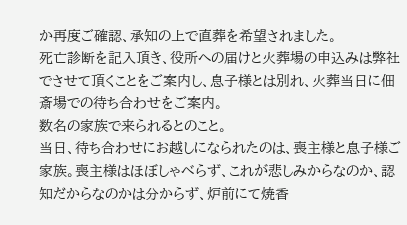か再度ご確認、承知の上で直葬を希望されました。
死亡診断を記入頂き、役所への届けと火葬場の申込みは弊社でさせて頂くことをご案内し、息子様とは別れ、火葬当日に佃斎場での待ち合わせをご案内。
数名の家族で来られるとのこと。
当日、待ち合わせにお越しになられたのは、喪主様と息子様ご家族。喪主様はほぼしゃべらず、これが悲しみからなのか、認知だからなのかは分からず、炉前にて焼香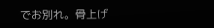でお別れ。骨上げ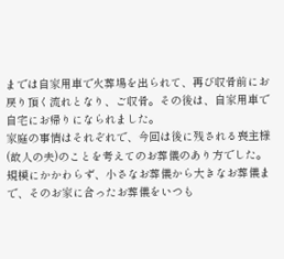までは自家用車で火葬場を出られて、再び収骨前にお戻り頂く流れとなり、ご収骨。その後は、自家用車で自宅にお帰りになられました。
家庭の事情はそれぞれで、今回は後に残される喪主様(故人の夫)のことを考えてのお葬儀のあり方でした。
規模にかかわらず、小さなお葬儀から大きなお葬儀まで、そのお家に合ったお葬儀をいつも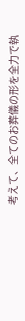考えて、全てのお葬儀の形を全力で執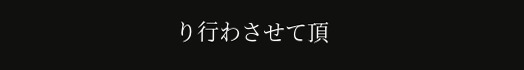り行わさせて頂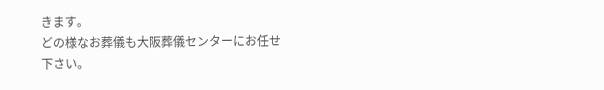きます。
どの様なお葬儀も大阪葬儀センターにお任せ下さい。